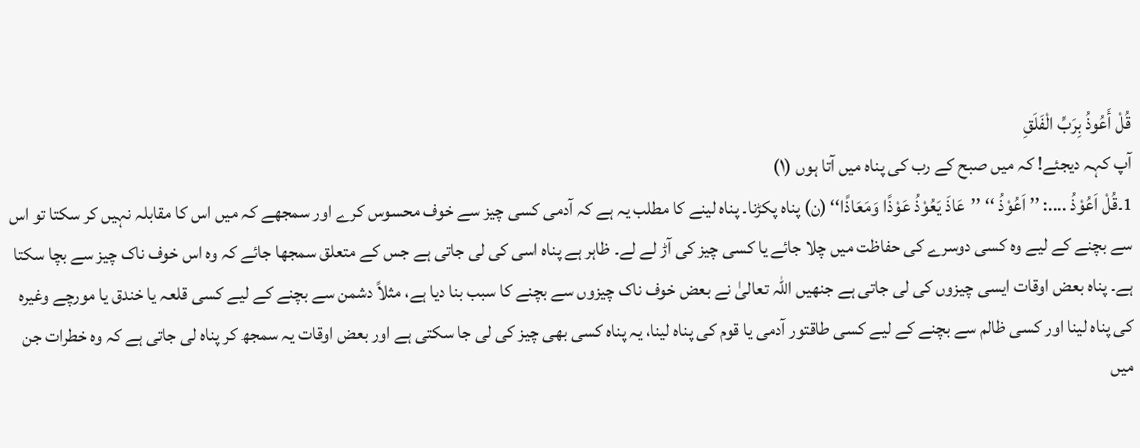قُلْ أَعُوذُ بِرَبِّ الْفَلَقِ
آپ کہہ دیجئے! کہ میں صبح کے رب کی پناہ میں آتا ہوں (١)
1۔قُلْ اَعُوْذُ ....: ’’ اَعُوْذُ ‘‘ ’’عَاذَ يَعُوْذُ عَوْذًا وَمَعَاذًا‘‘ (ن) پناہ پکڑنا۔ پناہ لینے کا مطلب یہ ہے کہ آدمی کسی چیز سے خوف محسوس کرے اور سمجھے کہ میں اس کا مقابلہ نہیں کر سکتا تو اس سے بچنے کے لیے وہ کسی دوسرے کی حفاظت میں چلا جائے یا کسی چیز کی آڑ لے لے۔ ظاہر ہے پناہ اسی کی لی جاتی ہے جس کے متعلق سمجھا جائے کہ وہ اس خوف ناک چیز سے بچا سکتا ہے۔ پناہ بعض اوقات ایسی چیزوں کی لی جاتی ہے جنھیں اللہ تعالیٰ نے بعض خوف ناک چیزوں سے بچنے کا سبب بنا دیا ہے، مثلاً دشمن سے بچنے کے لیے کسی قلعہ یا خندق یا مورچے وغیرہ کی پناہ لینا اور کسی ظالم سے بچنے کے لیے کسی طاقتور آدمی یا قوم کی پناہ لینا، یہ پناہ کسی بھی چیز کی لی جا سکتی ہے اور بعض اوقات یہ سمجھ کر پناہ لی جاتی ہے کہ وہ خطرات جن میں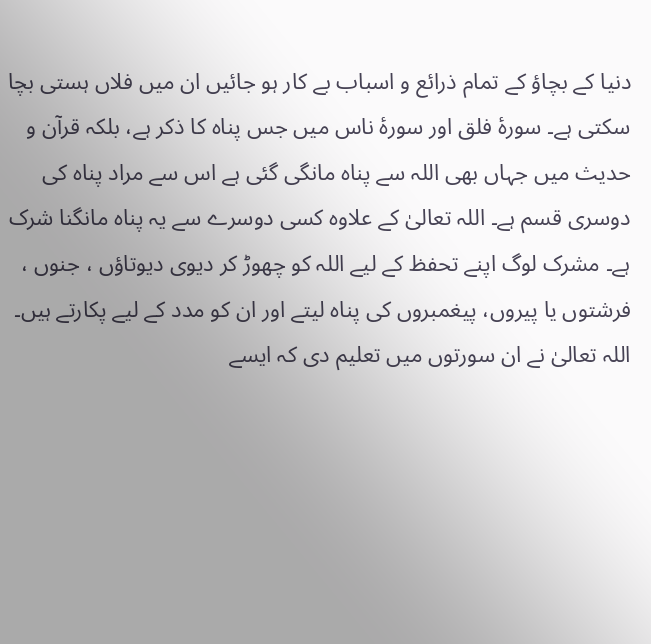دنیا کے بچاؤ کے تمام ذرائع و اسباب بے کار ہو جائیں ان میں فلاں ہستی بچا سکتی ہے۔ سورۂ فلق اور سورۂ ناس میں جس پناہ کا ذکر ہے، بلکہ قرآن و حدیث میں جہاں بھی اللہ سے پناہ مانگی گئی ہے اس سے مراد پناہ کی دوسری قسم ہے۔ اللہ تعالیٰ کے علاوہ کسی دوسرے سے یہ پناہ مانگنا شرک ہے۔ مشرک لوگ اپنے تحفظ کے لیے اللہ کو چھوڑ کر دیوی دیوتاؤں ، جنوں ، فرشتوں یا پیروں، پیغمبروں کی پناہ لیتے اور ان کو مدد کے لیے پکارتے ہیں۔ اللہ تعالیٰ نے ان سورتوں میں تعلیم دی کہ ایسے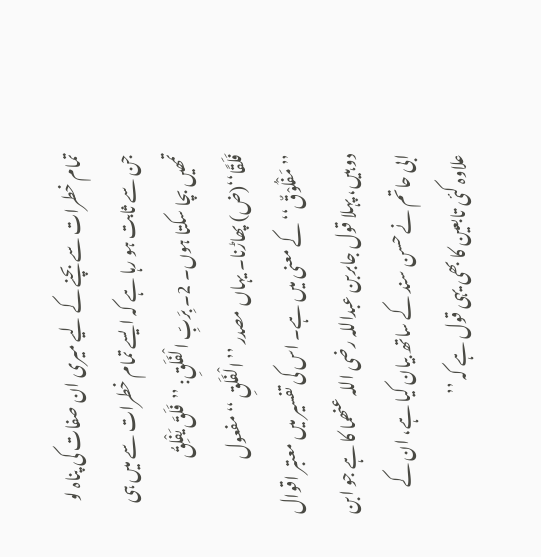تمام خطرات سے بچنے کے لیے میری ان صفات کی پناہ لو جن سے ثابت ہو رہا ہے کہ ایسے تمام خطرات سے میں ہی تمھیں بچا سکتا ہوں۔ 2۔ بِرَبِّ الْفَلَقِ: ’’فَلَقَ يَفْلِقُ فَلَقًا‘‘(ض) پھاڑنا۔ یہاں مصدر ’’ الْفَلَقِ ‘‘ مفعول ’’مَفْلُوْقٌ‘‘ کے معنی میں ہے۔ اس کی تفسیر میں معتبر اقوال دو ہیں، پہلا قول جابربن عبداللہ رضی اللہ عنھما کا ہے جو ابن ابی حاتم نے حسن سند کے ساتھ بیان کیا ہے، ان کے علاوہ کئی تابعین کا بھی یہی قول ہے کہ ’’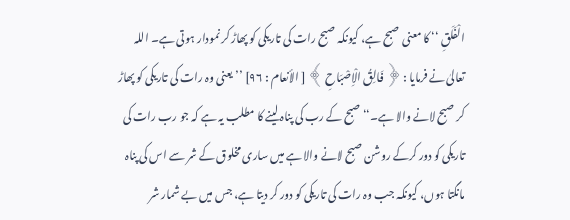الْفَلَقِ ‘‘ کا معنی صبح ہے، کیونکہ صبح رات کی تاریکی کو پھاڑ کر نمودار ہوتی ہے۔ اللہ تعالیٰ نے فرمایا : ﴿ فَالِقُ الْاِصْبَاحِ ﴾ [ الأنعام : ۹۶] ’’یعنی وہ رات کی تاریکی کو پھاڑ کر صبح لانے والا ہے۔‘‘ صبح کے رب کی پناہ لینے کا مطلب یہ ہے کہ جو رب رات کی تاریکی کو دور کرکے روشن صبح لانے والا ہے میں ساری مخلوق کے شر سے اس کی پناہ مانگتا ہوں، کیونکہ جب وہ رات کی تاریکی کو دور کر دیتا ہے، جس میں بے شمار شر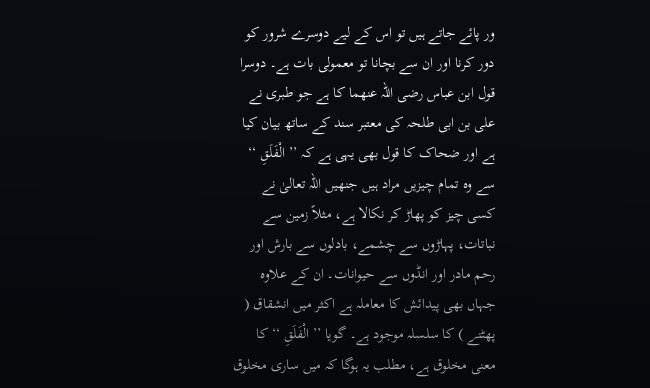ور پائے جاتے ہیں تو اس کے لیے دوسرے شرور کو دور کرنا اور ان سے بچانا تو معمولی بات ہے۔ دوسرا قول ابن عباس رضی اللہ عنھما کا ہے جو طبری نے علی بن ابی طلحہ کی معتبر سند کے ساتھ بیان کیا ہے اور ضحاک کا قول بھی یہی ہے کہ ’’ الْفَلَقِ ‘‘ سے وہ تمام چیزیں مراد ہیں جنھیں اللہ تعالیٰ نے کسی چیز کو پھاڑ کر نکالا ہے، مثلاً زمین سے نباتات، پہاڑوں سے چشمے، بادلوں سے بارش اور رحم مادر اور انڈوں سے حیوانات۔ ان کے علاوہ جہاں بھی پیدائش کا معاملہ ہے اکثر میں انشقاق ( پھٹنے ) کا سلسلہ موجود ہے۔ گویا ’’ الْفَلَقِ ‘‘ کا معنی مخلوق ہے، مطلب یہ ہوگا کہ میں ساری مخلوق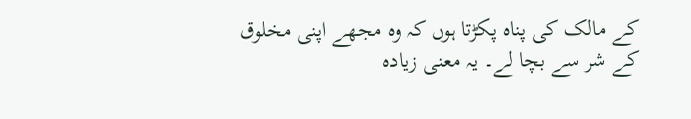کے مالک کی پناہ پکڑتا ہوں کہ وہ مجھے اپنی مخلوق کے شر سے بچا لے۔ یہ معنی زیادہ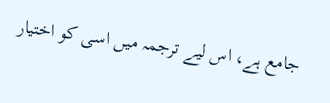جامع ہے، اس لیے ترجمہ میں اسی کو اختیار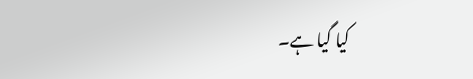کیا گیا ہے۔